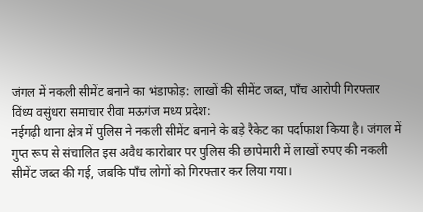जंगल में नकली सीमेंट बनाने का भंडाफोड़: लाखों की सीमेंट जब्त, पाँच आरोपी गिरफ्तार
विंध्य वसुंधरा समाचार रीवा मऊगंज मध्य प्रदेश:
नईगढ़ी थाना क्षेत्र में पुलिस ने नकली सीमेंट बनाने के बड़े रैकेट का पर्दाफाश किया है। जंगल में गुप्त रूप से संचालित इस अवैध कारोबार पर पुलिस की छापेमारी में लाखों रुपए की नकली सीमेंट जब्त की गई, जबकि पाँच लोगों को गिरफ्तार कर लिया गया।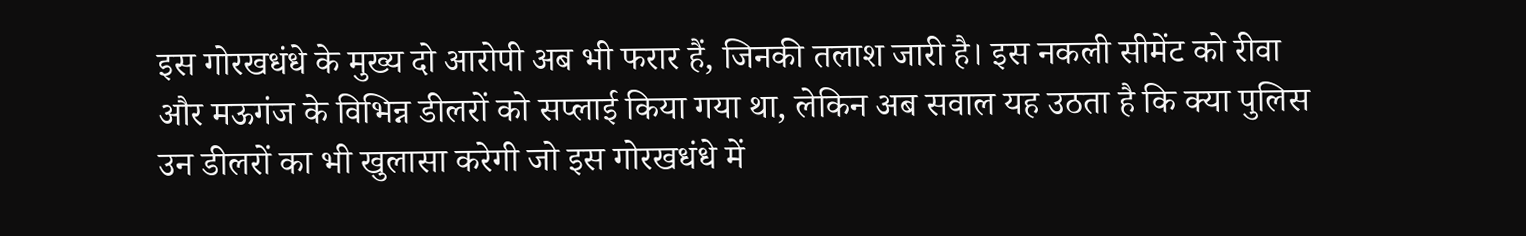इस गोरखधंधे के मुख्य दो आरोपी अब भी फरार हैं, जिनकी तलाश जारी है। इस नकली सीमेंट को रीवा और मऊगंज के विभिन्न डीलरों को सप्लाई किया गया था, लेकिन अब सवाल यह उठता है कि क्या पुलिस उन डीलरों का भी खुलासा करेगी जो इस गोरखधंधे में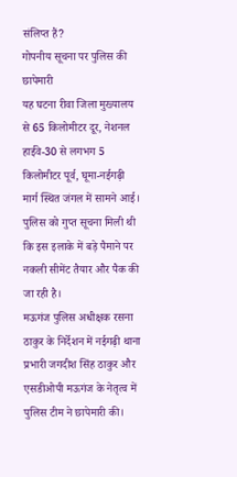संलिप्त हैं?
गोपनीय सूचना पर पुलिस की छापेमारी
यह घटना रीवा जिला मुख्यालय से 65 किलोमीटर दूर, नेशनल हाईवे-30 से लगभग 5 किलोमीटर पूर्व, घूमा-नईगढ़ी मार्ग स्थित जंगल में सामने आई। पुलिस को गुप्त सूचना मिली थी कि इस इलाके में बड़े पैमाने पर नकली सीमेंट तैयार और पैक की जा रही है।
मऊगंज पुलिस अधीक्षक रसना ठाकुर के निर्देशन में नईगढ़ी थाना प्रभारी जगदीश सिंह ठाकुर और एसडीओपी मऊगंज के नेतृत्व में पुलिस टीम ने छापेमारी की।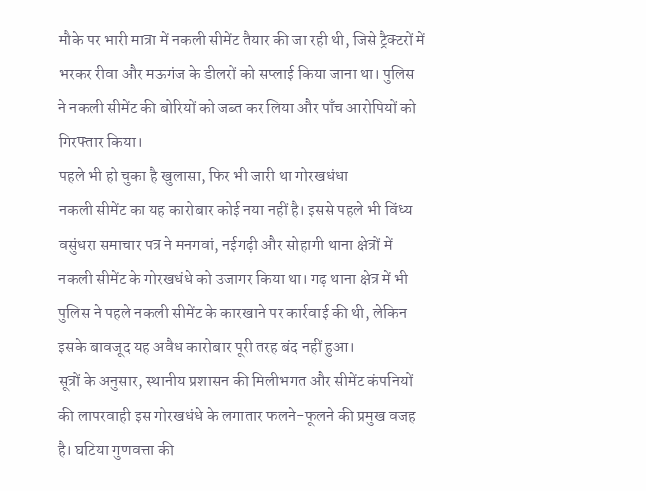मौके पर भारी मात्रा में नकली सीमेंट तैयार की जा रही थी, जिसे ट्रैक्टरों में भरकर रीवा और मऊगंज के डीलरों को सप्लाई किया जाना था। पुलिस ने नकली सीमेंट की बोरियों को जब्त कर लिया और पाँच आरोपियों को गिरफ्तार किया।
पहले भी हो चुका है खुलासा, फिर भी जारी था गोरखधंधा
नकली सीमेंट का यह कारोबार कोई नया नहीं है। इससे पहले भी विंध्य वसुंधरा समाचार पत्र ने मनगवां, नईगढ़ी और सोहागी थाना क्षेत्रों में नकली सीमेंट के गोरखधंधे को उजागर किया था। गढ़ थाना क्षेत्र में भी पुलिस ने पहले नकली सीमेंट के कारखाने पर कार्रवाई की थी, लेकिन इसके बावजूद यह अवैध कारोबार पूरी तरह बंद नहीं हुआ।
सूत्रों के अनुसार, स्थानीय प्रशासन की मिलीभगत और सीमेंट कंपनियों की लापरवाही इस गोरखधंधे के लगातार फलने-फूलने की प्रमुख वजह है। घटिया गुणवत्ता की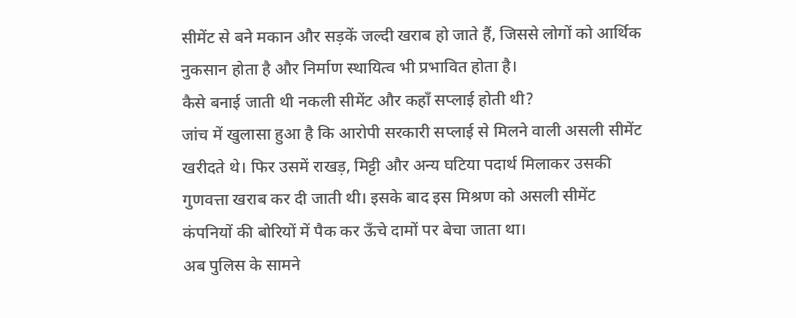सीमेंट से बने मकान और सड़कें जल्दी खराब हो जाते हैं, जिससे लोगों को आर्थिक नुकसान होता है और निर्माण स्थायित्व भी प्रभावित होता है।
कैसे बनाई जाती थी नकली सीमेंट और कहाँ सप्लाई होती थी?
जांच में खुलासा हुआ है कि आरोपी सरकारी सप्लाई से मिलने वाली असली सीमेंट खरीदते थे। फिर उसमें राखड़, मिट्टी और अन्य घटिया पदार्थ मिलाकर उसकी गुणवत्ता खराब कर दी जाती थी। इसके बाद इस मिश्रण को असली सीमेंट कंपनियों की बोरियों में पैक कर ऊँचे दामों पर बेचा जाता था।
अब पुलिस के सामने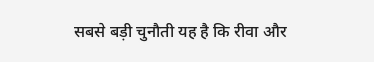सबसे बड़ी चुनौती यह है कि रीवा और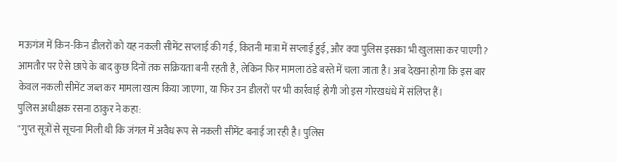मऊगंज में किन-किन डीलरों को यह नकली सीमेंट सप्लाई की गई, कितनी मात्रा में सप्लाई हुई, और क्या पुलिस इसका भी खुलासा कर पाएगी? आमतौर पर ऐसे छापे के बाद कुछ दिनों तक सक्रियता बनी रहती है, लेकिन फिर मामला ठंडे बस्ते में चला जाता है। अब देखना होगा कि इस बार केवल नकली सीमेंट जब्त कर मामला खत्म किया जाएगा, या फिर उन डीलरों पर भी कार्रवाई होगी जो इस गोरखधंधे में संलिप्त हैं।
पुलिस अधीक्षक रसना ठाकुर ने कहा:
"गुप्त सूत्रों से सूचना मिली थी कि जंगल में अवैध रूप से नकली सीमेंट बनाई जा रही है। पुलिस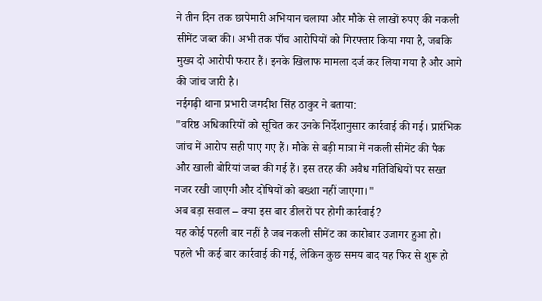ने तीन दिन तक छापेमारी अभियान चलाया और मौके से लाखों रुपए की नकली सीमेंट जब्त की। अभी तक पाँच आरोपियों को गिरफ्तार किया गया है, जबकि मुख्य दो आरोपी फरार हैं। इनके खिलाफ मामला दर्ज कर लिया गया है और आगे की जांच जारी है।
नईगढ़ी थाना प्रभारी जगदीश सिंह ठाकुर ने बताया:
"वरिष्ठ अधिकारियों को सूचित कर उनके निर्देशानुसार कार्रवाई की गई। प्रारंभिक जांच में आरोप सही पाए गए हैं। मौके से बड़ी मात्रा में नकली सीमेंट की पैक और खाली बोरियां जब्त की गई हैं। इस तरह की अवैध गतिविधियों पर सख्त नजर रखी जाएगी और दोषियों को बख्शा नहीं जाएगा।"
अब बड़ा सवाल – क्या इस बार डीलरों पर होगी कार्रवाई?
यह कोई पहली बार नहीं है जब नकली सीमेंट का कारोबार उजागर हुआ हो। पहले भी कई बार कार्रवाई की गई, लेकिन कुछ समय बाद यह फिर से शुरू हो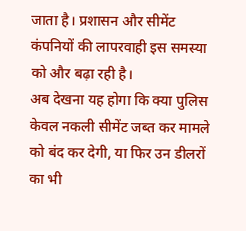जाता है। प्रशासन और सीमेंट कंपनियों की लापरवाही इस समस्या को और बढ़ा रही है।
अब देखना यह होगा कि क्या पुलिस केवल नकली सीमेंट जब्त कर मामले को बंद कर देगी, या फिर उन डीलरों का भी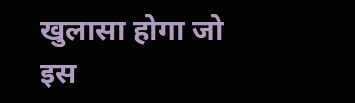खुलासा होगा जो इस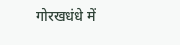गोरखधंधे में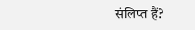संलिप्त हैं?